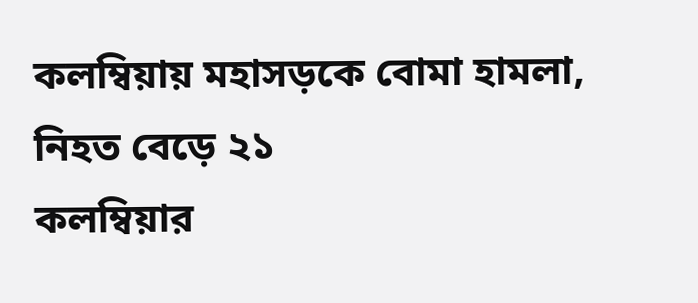কলম্বিয়ায় মহাসড়কে বোমা হামলা, নিহত বেড়ে ২১
কলম্বিয়ার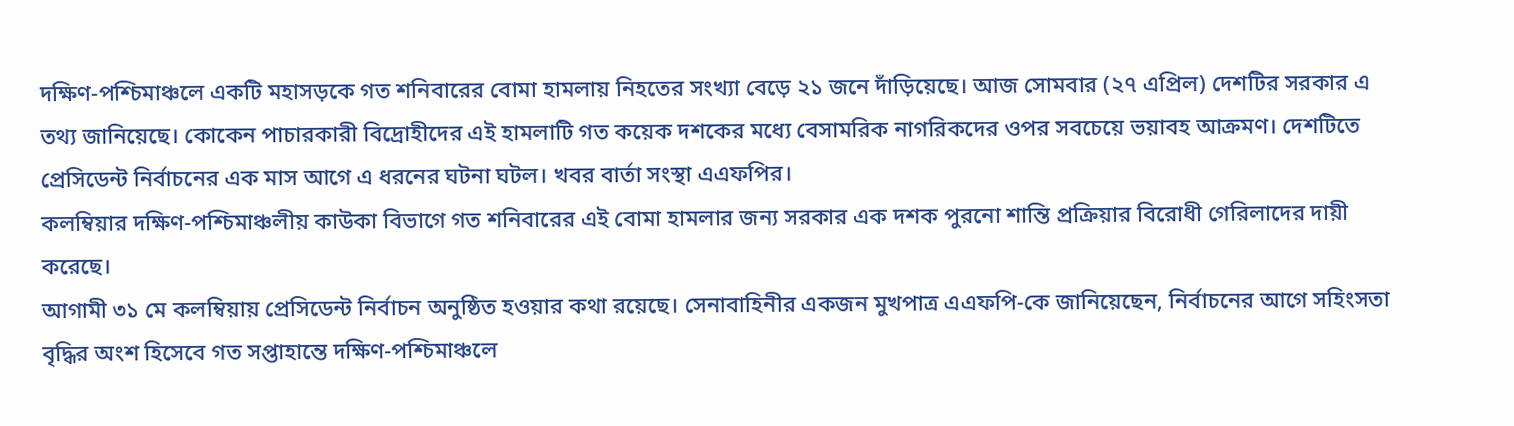দক্ষিণ-পশ্চিমাঞ্চলে একটি মহাসড়কে গত শনিবারের বোমা হামলায় নিহতের সংখ্যা বেড়ে ২১ জনে দাঁড়িয়েছে। আজ সোমবার (২৭ এপ্রিল) দেশটির সরকার এ তথ্য জানিয়েছে। কোকেন পাচারকারী বিদ্রোহীদের এই হামলাটি গত কয়েক দশকের মধ্যে বেসামরিক নাগরিকদের ওপর সবচেয়ে ভয়াবহ আক্রমণ। দেশটিতে প্রেসিডেন্ট নির্বাচনের এক মাস আগে এ ধরনের ঘটনা ঘটল। খবর বার্তা সংস্থা এএফপির।
কলম্বিয়ার দক্ষিণ-পশ্চিমাঞ্চলীয় কাউকা বিভাগে গত শনিবারের এই বোমা হামলার জন্য সরকার এক দশক পুরনো শান্তি প্রক্রিয়ার বিরোধী গেরিলাদের দায়ী করেছে।
আগামী ৩১ মে কলম্বিয়ায় প্রেসিডেন্ট নির্বাচন অনুষ্ঠিত হওয়ার কথা রয়েছে। সেনাবাহিনীর একজন মুখপাত্র এএফপি-কে জানিয়েছেন, নির্বাচনের আগে সহিংসতা বৃদ্ধির অংশ হিসেবে গত সপ্তাহান্তে দক্ষিণ-পশ্চিমাঞ্চলে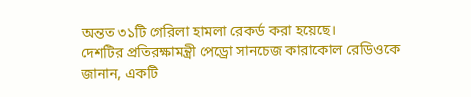অন্তত ৩১টি গেরিলা হামলা রেকর্ড করা হয়েছে।
দেশটির প্রতিরক্ষামন্ত্রী পেড্রো সানচেজ কারাকোল রেডিওকে জানান, একটি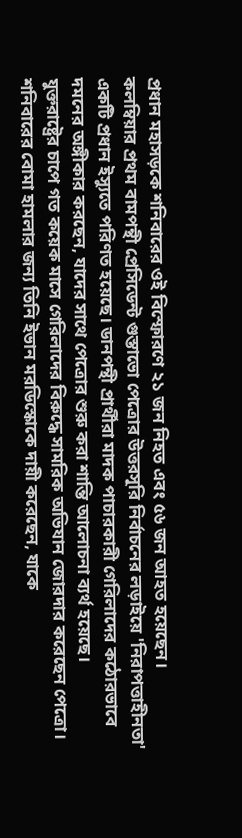প্রধান মহাসড়কে শনিবারের ওই বিস্ফোরণে ২১ জন নিহত এবং ৫৬ জন আহত হয়েছেন।
কলম্বিয়ার প্রথম বামপন্থী প্রেসিডেন্ট গুস্তাভো পেত্রোর উত্তরসূরি নির্বাচনের লড়াইয়ে 'নিরাপত্তাহীনতা' একটি প্রধান ইস্যুতে পরিণত হয়েছে। ডানপন্থী প্রার্থীরা মাদক পাচারকারী গেরিলাদের কঠোরভাবে দমনের অঙ্গীকার করছেন, যাদের সাথে পেত্রোর শুরু করা শান্তি আলোচনা ব্যর্থ হয়েছে।
যুক্তরাষ্ট্রের চাপে গত কয়েক মাসে গেরিলাদের বিরুদ্ধে সামরিক অভিযান জোরদার করেছেন পেত্রো। শনিবারের বোমা হামলার জন্য তিনি ইভান মরডিস্কোকে দায়ী করেছেন, যাকে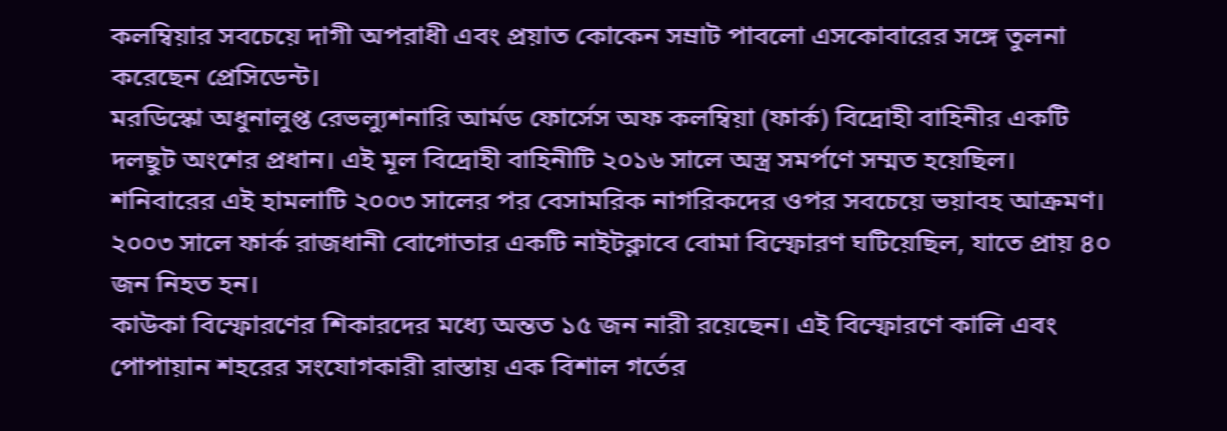কলম্বিয়ার সবচেয়ে দাগী অপরাধী এবং প্রয়াত কোকেন সম্রাট পাবলো এসকোবারের সঙ্গে তুলনা করেছেন প্রেসিডেন্ট।
মরডিস্কো অধুনালুপ্ত রেভল্যুশনারি আর্মড ফোর্সেস অফ কলম্বিয়া (ফার্ক) বিদ্রোহী বাহিনীর একটি দলছুট অংশের প্রধান। এই মূল বিদ্রোহী বাহিনীটি ২০১৬ সালে অস্ত্র সমর্পণে সম্মত হয়েছিল।
শনিবারের এই হামলাটি ২০০৩ সালের পর বেসামরিক নাগরিকদের ওপর সবচেয়ে ভয়াবহ আক্রমণ। ২০০৩ সালে ফার্ক রাজধানী বোগোতার একটি নাইটক্লাবে বোমা বিস্ফোরণ ঘটিয়েছিল, যাতে প্রায় ৪০ জন নিহত হন।
কাউকা বিস্ফোরণের শিকারদের মধ্যে অন্তত ১৫ জন নারী রয়েছেন। এই বিস্ফোরণে কালি এবং পোপায়ান শহরের সংযোগকারী রাস্তায় এক বিশাল গর্তের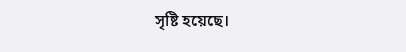সৃষ্টি হয়েছে।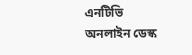এনটিভি অনলাইন ডেস্ক